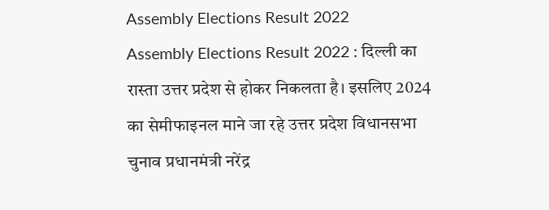Assembly Elections Result 2022
Assembly Elections Result 2022 : दिल्ली का रास्ता उत्तर प्रदेश से होकर निकलता है। इसलिए 2024 का सेमीफाइनल माने जा रहे उत्तर प्रदेश विधानसभा चुनाव प्रधानमंत्री नरेंद्र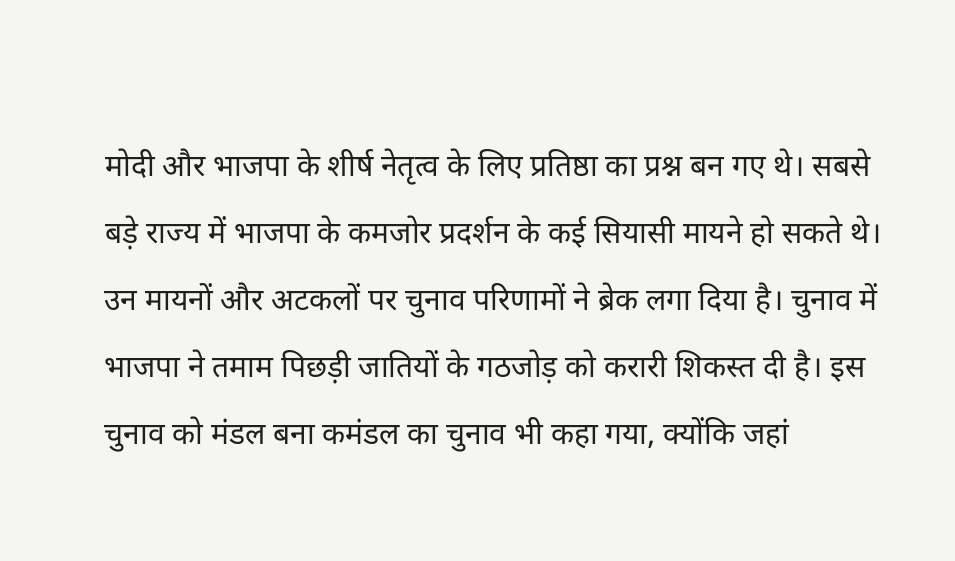मोदी और भाजपा के शीर्ष नेतृत्व के लिए प्रतिष्ठा का प्रश्न बन गए थे। सबसे बड़े राज्य में भाजपा के कमजोर प्रदर्शन के कई सियासी मायने हो सकते थे। उन मायनों और अटकलों पर चुनाव परिणामों ने ब्रेक लगा दिया है। चुनाव में भाजपा ने तमाम पिछड़ी जातियों के गठजोड़ को करारी शिकस्त दी है। इस चुनाव को मंडल बना कमंडल का चुनाव भी कहा गया, क्योंकि जहां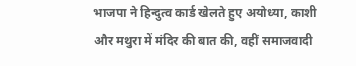भाजपा ने हिन्दुत्व कार्ड खेलते हुए अयोध्या, काशी और मथुरा में मंदिर की बात की, वहीं समाजवादी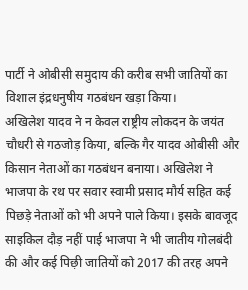पार्टी ने ओबीसी समुदाय की करीब सभी जातियों का विशाल इंद्रधनुषीय गठबंधन खड़ा किया।
अखिलेश यादव ने न केवल राष्ट्रीय लोकदन के जयंत चौधरी से गठजोड़ किया, बल्कि गैर यादव ओबीसी और किसान नेताओं का गठबंधन बनाया। अखिलेश ने भाजपा के रथ पर सवार स्वामी प्रसाद मौर्य सहित कई पिछड़े नेताओं को भी अपने पाले किया। इसके बावजूद साइकिल दौड़ नहीं पाई भाजपा ने भी जातीय गोलबंदी की और कई पिछ़ी जातियों को 2017 की तरह अपने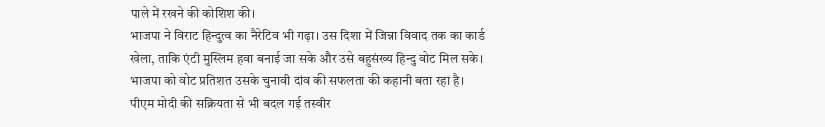पाले में रखने की कोशिश की।
भाजपा ने विराट हिन्दुत्व का नैरेटिव भी गढ़ा। उस दिशा में जिन्ना विवाद तक का कार्ड खेला, ताकि एंटी मुस्लिम हवा बनाई जा सके और उसे बहुसंख्य हिन्दु वोट मिल सके। भाजपा को वोट प्रतिशत उसके चुनावी दांव की सफलता की कहानी बता रहा है।
पीएम मोदी की सक्रियता से भी बदल गई तस्वीर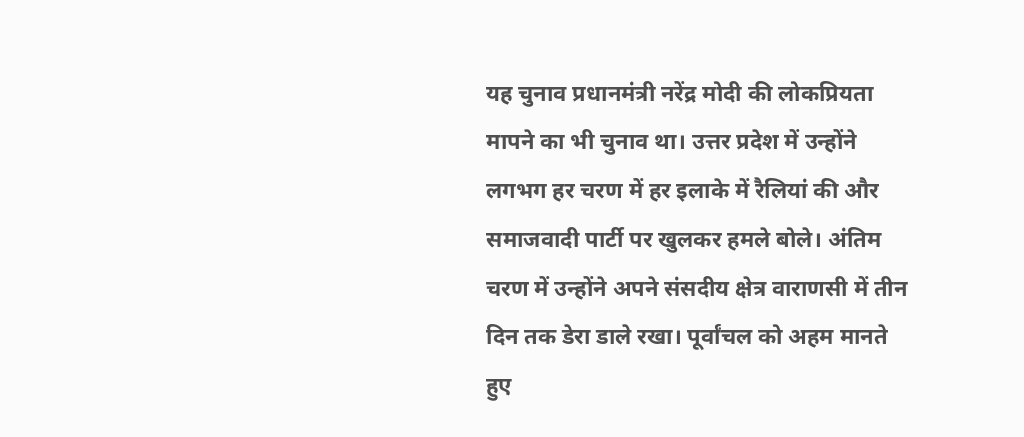यह चुनाव प्रधानमंत्री नरेंद्र मोदी की लोकप्रियता मापने का भी चुनाव था। उत्तर प्रदेश में उन्होंने लगभग हर चरण में हर इलाके में रैलियां की और समाजवादी पार्टी पर खुलकर हमले बोले। अंतिम चरण में उन्होंने अपने संसदीय क्षेत्र वाराणसी में तीन दिन तक डेरा डाले रखा। पूर्वांचल को अहम मानते हुए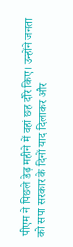पीएम ने पिछले डेढ़ महीने में वहां छह दौरे किए। उन्होंने जनता को सपा सरकार के दिनों याद दिलाकर और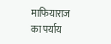माफियाराज का पर्याय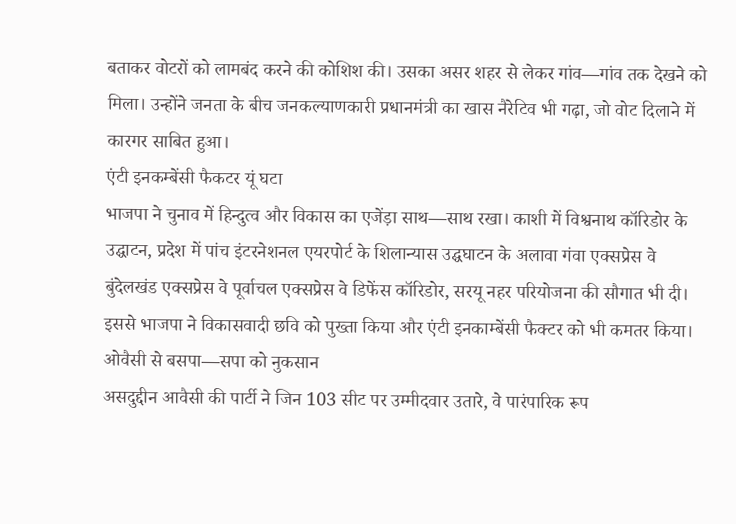बताकर वोटरों को लामबंद करने की कोशिश की। उसका असर शहर से लेकर गांव—गांव तक देखने को मिला। उन्होंने जनता के बीच जनकल्याणकारी प्रधानमंत्री का खास नैरेटिव भी गढ़ा, जो वोट दिलाने में कारगर साबित हुआ।
एंटी इनकम्बेंसी फैकटर यूं घटा
भाजपा ने चुनाव में हिन्दुत्व और विकास का एजेंड़ा साथ—साथ रखा। काशी में विश्वनाथ कॉरिडोर के उद्घाटन, प्रदेश में पांच इंटरनेशनल एयरपोर्ट के शिलान्यास उद्घघाटन के अलावा गंवा एक्सप्रेस वे बुंदेलखंड एक्सप्रेस वे पूर्वाचल एक्सप्रेस वे डिफेंस कॉरिडोर, सरयू नहर परियोजना की सौगात भी दी। इससे भाजपा ने विकासवादी छवि को पुख्ता किया और एंटी इनकाम्बेंसी फैक्टर को भी कमतर किया।
ओवैसी से बसपा—सपा को नुकसान
असदुद्दीन आवैसी की पार्टी ने जिन 103 सीट पर उम्मीदवार उतारे, वे पारंपारिक रूप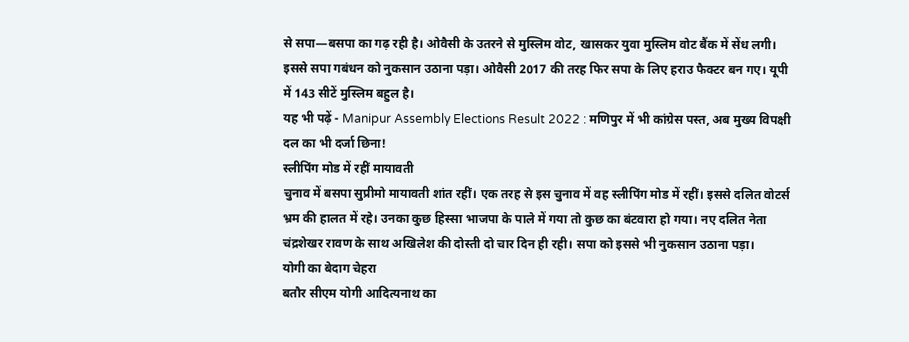से सपा—बसपा का गढ़ रही है। ओवैसी के उतरने से मुस्लिम वोट, खासकर युवा मुस्लिम वोट बैंक में सेंध लगी। इससे सपा गबंधन को नुकसान उठाना पड़ा। ओवैसी 2017 की तरह फिर सपा के लिए हराउ फैक्टर बन गए। यूपी में 143 सीटें मुस्लिम बहुल है।
यह भी पढ़ें - Manipur Assembly Elections Result 2022 : मणिपुर में भी कांग्रेस पस्त, अब मुख्य विपक्षी दल का भी दर्जा छिना!
स्लीपिंग मोड में रहीं मायावती
चुनाव में बसपा सुप्रीमो मायावती शांत रहीं। एक तरह से इस चुनाव में वह स्लीपिंग मोड में रहीं। इससे दलित वोटर्स भ्रम की हालत में रहे। उनका कुछ हिस्सा भाजपा के पाले में गया तो कुछ का बंटवारा हो गया। नए दलित नेता चंद्रशेखर रावण के साथ अखिलेश की दोस्ती दो चार दिन ही रही। सपा को इससे भी नुकसान उठाना पड़ा।
योगी का बेदाग चेहरा
बतौर सीएम योगी आदित्यनाथ का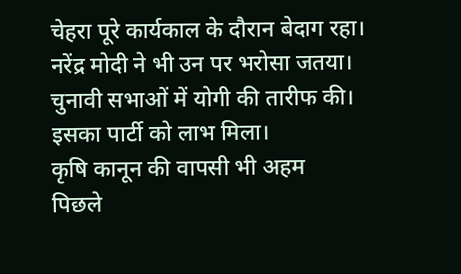चेहरा पूरे कार्यकाल के दौरान बेदाग रहा। नरेंद्र मोदी ने भी उन पर भरोसा जतया। चुनावी सभाओं में योगी की तारीफ की। इसका पार्टी को लाभ मिला।
कृषि कानून की वापसी भी अहम
पिछले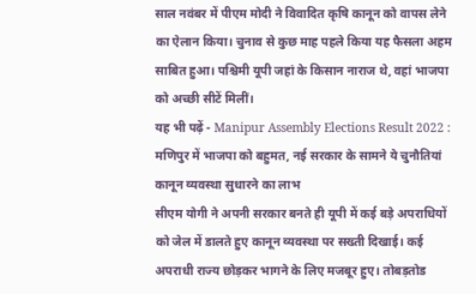साल नवंबर में पीएम मोदी ने विवादित कृषि कानून को वापस लेने का ऐलान किया। चुनाव से कुछ माह पहले किया यह फैसला अहम साबित हुआ। पश्चिमी यूपी जहां के किसान नाराज थे, वहां भाजपा को अच्छी सीटें मिलीं।
यह भी पढ़ें - Manipur Assembly Elections Result 2022 : मणिपुर में भाजपा को बहुमत, नई सरकार के सामने ये चुनौतियां
कानून व्यवस्था सुधारने का लाभ
सीएम योगी ने अपनी सरकार बनते ही यूपी में कई बड़े अपराधियों को जेल में डालते हुए कानून व्यवस्था पर सख्ती दिखाई। कई अपराधी राज्य छोड़कर भागने के लिए मजबूर हुए। तोबड़तोड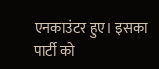एनकाउंटर हुए। इसका पार्टी को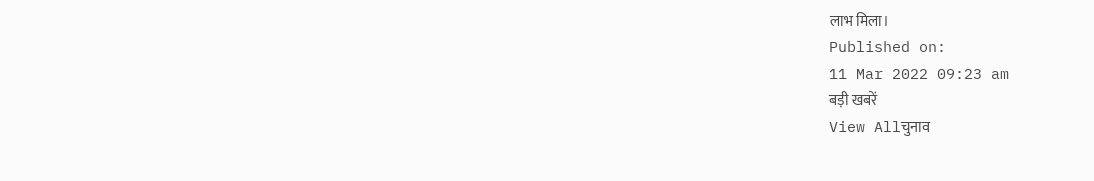लाभ मिला।
Published on:
11 Mar 2022 09:23 am
बड़ी खबरें
View Allचुनाव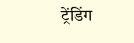ट्रेंडिंग